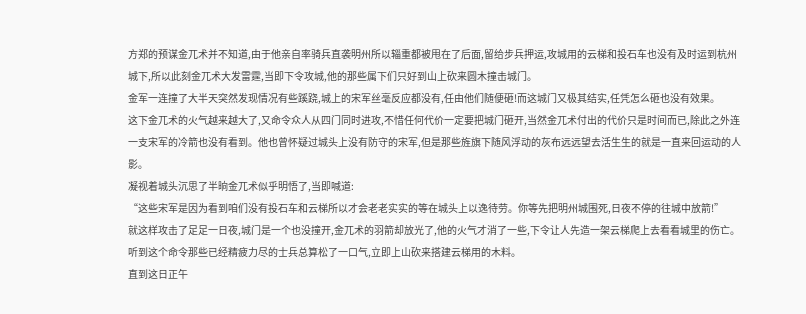方郑的预谋金兀术并不知道,由于他亲自率骑兵直袭明州所以辎重都被甩在了后面,留给步兵押运,攻城用的云梯和投石车也没有及时运到杭州城下,所以此刻金兀术大发雷霆,当即下令攻城,他的那些属下们只好到山上砍来圆木撞击城门。
金军一连撞了大半天突然发现情况有些蹊跷,城上的宋军丝毫反应都没有,任由他们随便砸!而这城门又极其结实,任凭怎么砸也没有效果。
这下金兀术的火气越来越大了,又命令众人从四门同时进攻,不惜任何代价一定要把城门砸开,当然金兀术付出的代价只是时间而已,除此之外连一支宋军的冷箭也没有看到。他也曾怀疑过城头上没有防守的宋军,但是那些旌旗下随风浮动的灰布远远望去活生生的就是一直来回运动的人影。
凝视着城头沉思了半晌金兀术似乎明悟了,当即喊道:
“这些宋军是因为看到咱们没有投石车和云梯所以才会老老实实的等在城头上以逸待劳。你等先把明州城围死,日夜不停的往城中放箭!”
就这样攻击了足足一日夜,城门是一个也没撞开,金兀术的羽箭却放光了,他的火气才消了一些,下令让人先造一架云梯爬上去看看城里的伤亡。听到这个命令那些已经精疲力尽的士兵总算松了一口气,立即上山砍来搭建云梯用的木料。
直到这日正午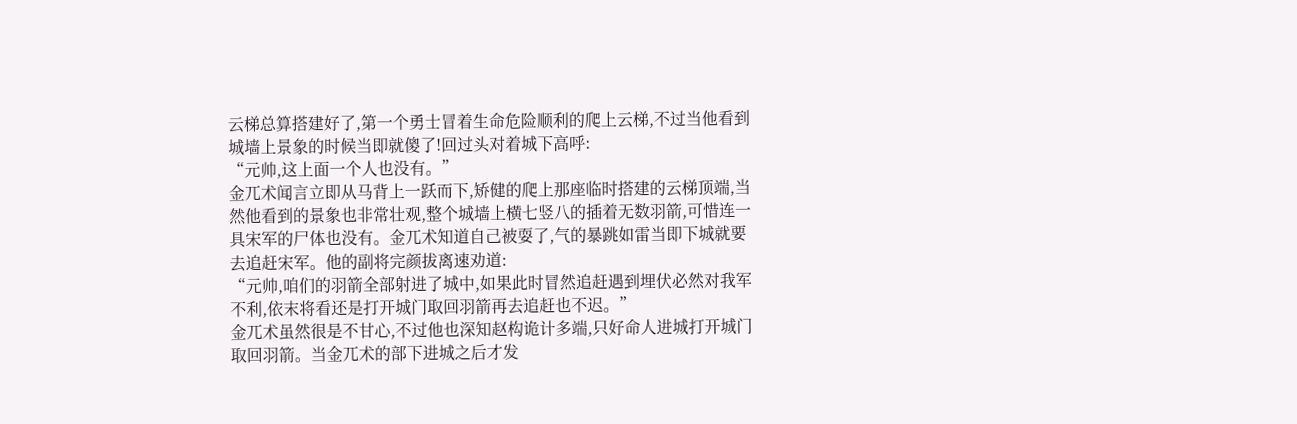云梯总算搭建好了,第一个勇士冒着生命危险顺利的爬上云梯,不过当他看到城墙上景象的时候当即就傻了!回过头对着城下高呼:
“元帅,这上面一个人也没有。”
金兀术闻言立即从马背上一跃而下,矫健的爬上那座临时搭建的云梯顶端,当然他看到的景象也非常壮观,整个城墙上横七竖八的插着无数羽箭,可惜连一具宋军的尸体也没有。金兀术知道自己被耍了,气的暴跳如雷当即下城就要去追赶宋军。他的副将完颜拔离速劝道:
“元帅,咱们的羽箭全部射进了城中,如果此时冒然追赶遇到埋伏必然对我军不利,依末将看还是打开城门取回羽箭再去追赶也不迟。”
金兀术虽然很是不甘心,不过他也深知赵构诡计多端,只好命人进城打开城门取回羽箭。当金兀术的部下进城之后才发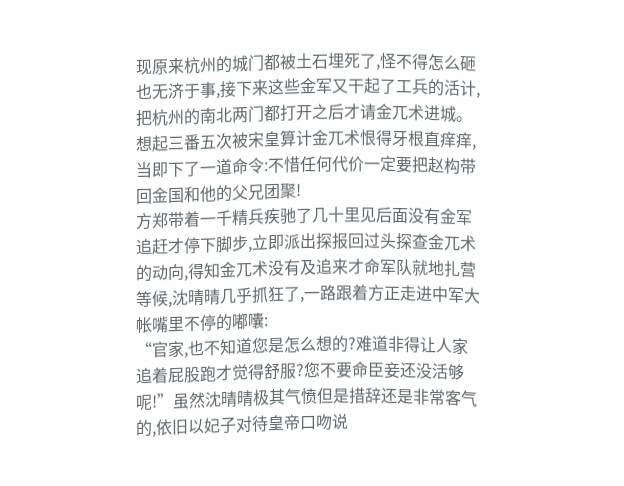现原来杭州的城门都被土石埋死了,怪不得怎么砸也无济于事,接下来这些金军又干起了工兵的活计,把杭州的南北两门都打开之后才请金兀术进城。
想起三番五次被宋皇算计金兀术恨得牙根直痒痒,当即下了一道命令:不惜任何代价一定要把赵构带回金国和他的父兄团聚!
方郑带着一千精兵疾驰了几十里见后面没有金军追赶才停下脚步,立即派出探报回过头探查金兀术的动向,得知金兀术没有及追来才命军队就地扎营等候,沈晴晴几乎抓狂了,一路跟着方正走进中军大帐嘴里不停的嘟囔:
“官家,也不知道您是怎么想的?难道非得让人家追着屁股跑才觉得舒服?您不要命臣妾还没活够呢!”虽然沈晴晴极其气愤但是措辞还是非常客气的,依旧以妃子对待皇帝口吻说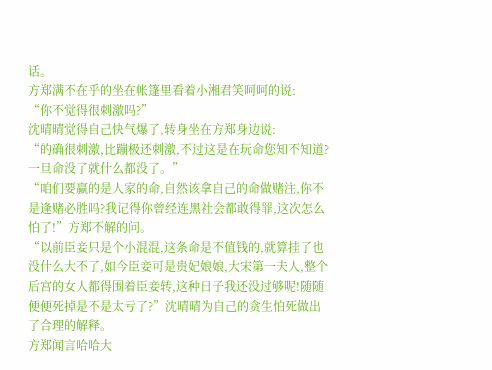话。
方郑满不在乎的坐在帐篷里看着小湘君笑呵呵的说:
“你不觉得很刺激吗?”
沈晴晴觉得自己快气爆了,转身坐在方郑身边说:
“的确很刺激,比蹦极还刺激,不过这是在玩命您知不知道?一旦命没了就什么都没了。”
“咱们要赢的是人家的命,自然该拿自己的命做赌注,你不是逢赌必胜吗?我记得你曾经连黑社会都敢得罪,这次怎么怕了!”方郑不解的问。
“以前臣妾只是个小混混,这条命是不值钱的,就算挂了也没什么大不了,如今臣妾可是贵妃娘娘,大宋第一夫人,整个后宫的女人都得围着臣妾转,这种日子我还没过够呢!随随便便死掉是不是太亏了?”沈晴晴为自己的贪生怕死做出了合理的解释。
方郑闻言哈哈大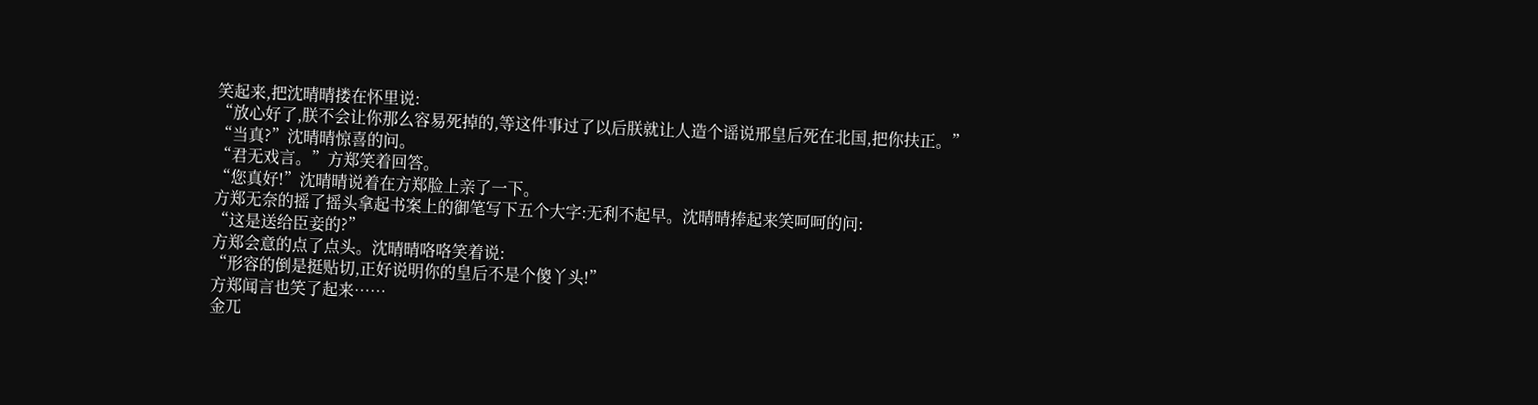笑起来,把沈晴晴搂在怀里说:
“放心好了,朕不会让你那么容易死掉的,等这件事过了以后朕就让人造个谣说邢皇后死在北国,把你扶正。”
“当真?”沈晴晴惊喜的问。
“君无戏言。”方郑笑着回答。
“您真好!”沈晴晴说着在方郑脸上亲了一下。
方郑无奈的摇了摇头拿起书案上的御笔写下五个大字:无利不起早。沈晴晴捧起来笑呵呵的问:
“这是送给臣妾的?”
方郑会意的点了点头。沈晴晴咯咯笑着说:
“形容的倒是挺贴切,正好说明你的皇后不是个傻丫头!”
方郑闻言也笑了起来……
金兀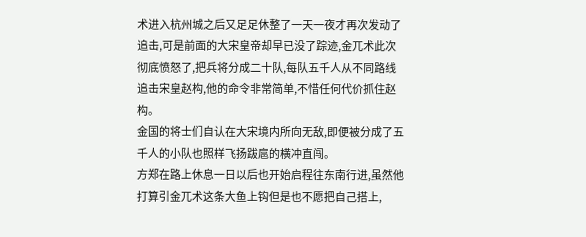术进入杭州城之后又足足休整了一天一夜才再次发动了追击,可是前面的大宋皇帝却早已没了踪迹,金兀术此次彻底愤怒了,把兵将分成二十队,每队五千人从不同路线追击宋皇赵构,他的命令非常简单,不惜任何代价抓住赵构。
金国的将士们自认在大宋境内所向无敌,即便被分成了五千人的小队也照样飞扬跋扈的横冲直闯。
方郑在路上休息一日以后也开始启程往东南行进,虽然他打算引金兀术这条大鱼上钩但是也不愿把自己搭上,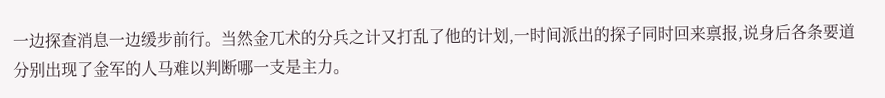一边探查消息一边缓步前行。当然金兀术的分兵之计又打乱了他的计划,一时间派出的探子同时回来禀报,说身后各条要道分别出现了金军的人马难以判断哪一支是主力。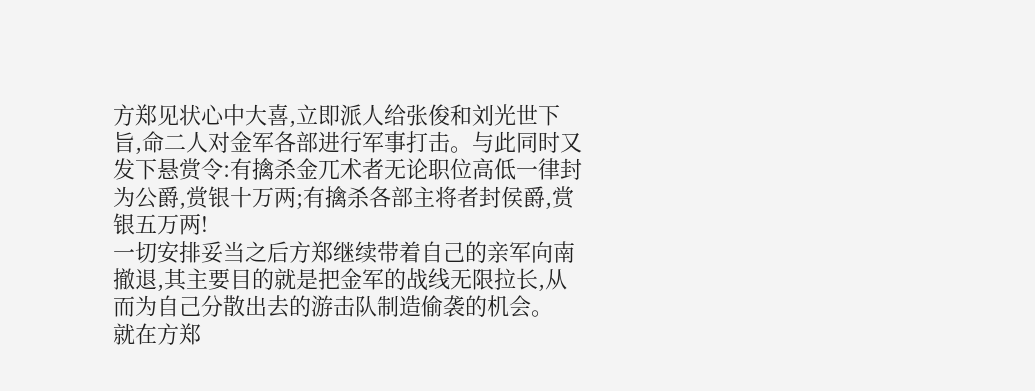方郑见状心中大喜,立即派人给张俊和刘光世下旨,命二人对金军各部进行军事打击。与此同时又发下悬赏令:有擒杀金兀术者无论职位高低一律封为公爵,赏银十万两;有擒杀各部主将者封侯爵,赏银五万两!
一切安排妥当之后方郑继续带着自己的亲军向南撤退,其主要目的就是把金军的战线无限拉长,从而为自己分散出去的游击队制造偷袭的机会。
就在方郑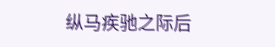纵马疾驰之际后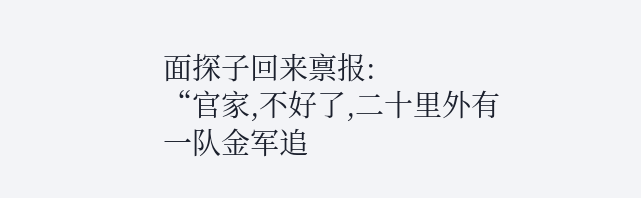面探子回来禀报:
“官家,不好了,二十里外有一队金军追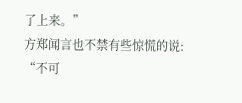了上来。”
方郑闻言也不禁有些惊慌的说:
“不可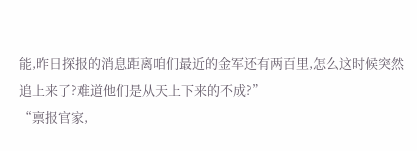能,昨日探报的消息距离咱们最近的金军还有两百里,怎么这时候突然追上来了?难道他们是从天上下来的不成?”
“禀报官家,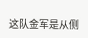这队金军是从侧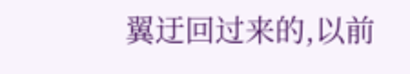翼迂回过来的,以前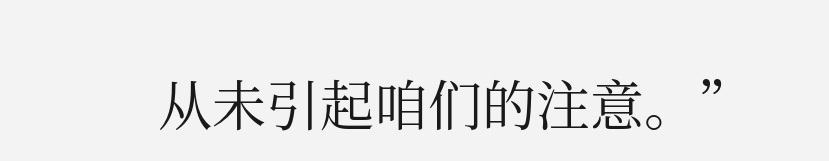从未引起咱们的注意。”